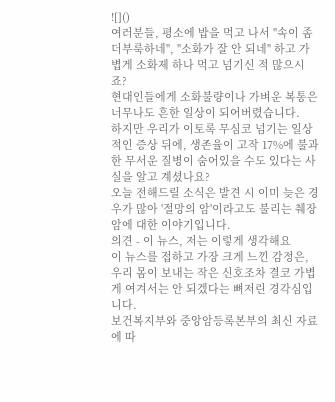![]()
여러분들, 평소에 밥을 먹고 나서 "속이 좀 더부룩하네", "소화가 잘 안 되네" 하고 가볍게 소화제 하나 먹고 넘기신 적 많으시죠?
현대인들에게 소화불량이나 가벼운 복통은 너무나도 흔한 일상이 되어버렸습니다.
하지만 우리가 이토록 무심코 넘기는 일상적인 증상 뒤에, 생존율이 고작 17%에 불과한 무서운 질병이 숨어있을 수도 있다는 사실을 알고 계셨나요?
오늘 전해드릴 소식은 발견 시 이미 늦은 경우가 많아 '절망의 암'이라고도 불리는 췌장암에 대한 이야기입니다.
의견 - 이 뉴스, 저는 이렇게 생각해요
이 뉴스를 접하고 가장 크게 느낀 감정은, 우리 몸이 보내는 작은 신호조차 결코 가볍게 여겨서는 안 되겠다는 뼈저린 경각심입니다.
보건복지부와 중앙암등록본부의 최신 자료에 따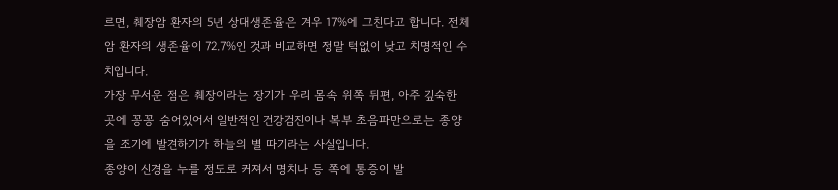르면, 췌장암 환자의 5년 상대생존율은 겨우 17%에 그친다고 합니다. 전체 암 환자의 생존율이 72.7%인 것과 비교하면 정말 턱없이 낮고 치명적인 수치입니다.
가장 무서운 점은 췌장이라는 장기가 우리 몸속 위쪽 뒤편, 아주 깊숙한 곳에 꽁꽁 숨어있어서 일반적인 건강검진이나 복부 초음파만으로는 종양을 조기에 발견하기가 하늘의 별 따기라는 사실입니다.
종양이 신경을 누를 정도로 커져서 명치나 등 쪽에 통증이 발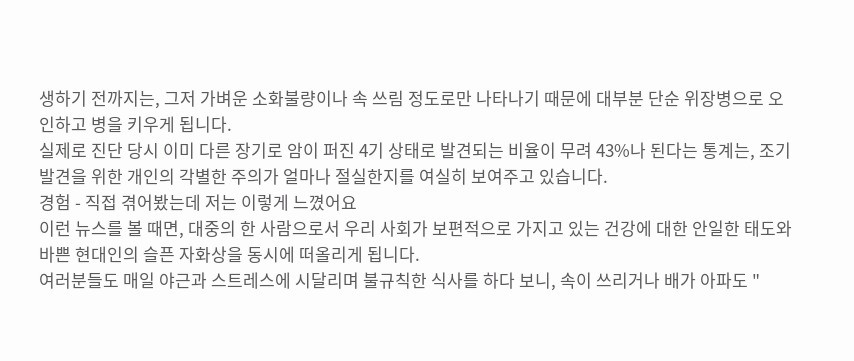생하기 전까지는, 그저 가벼운 소화불량이나 속 쓰림 정도로만 나타나기 때문에 대부분 단순 위장병으로 오인하고 병을 키우게 됩니다.
실제로 진단 당시 이미 다른 장기로 암이 퍼진 4기 상태로 발견되는 비율이 무려 43%나 된다는 통계는, 조기 발견을 위한 개인의 각별한 주의가 얼마나 절실한지를 여실히 보여주고 있습니다.
경험 - 직접 겪어봤는데 저는 이렇게 느꼈어요
이런 뉴스를 볼 때면, 대중의 한 사람으로서 우리 사회가 보편적으로 가지고 있는 건강에 대한 안일한 태도와 바쁜 현대인의 슬픈 자화상을 동시에 떠올리게 됩니다.
여러분들도 매일 야근과 스트레스에 시달리며 불규칙한 식사를 하다 보니, 속이 쓰리거나 배가 아파도 "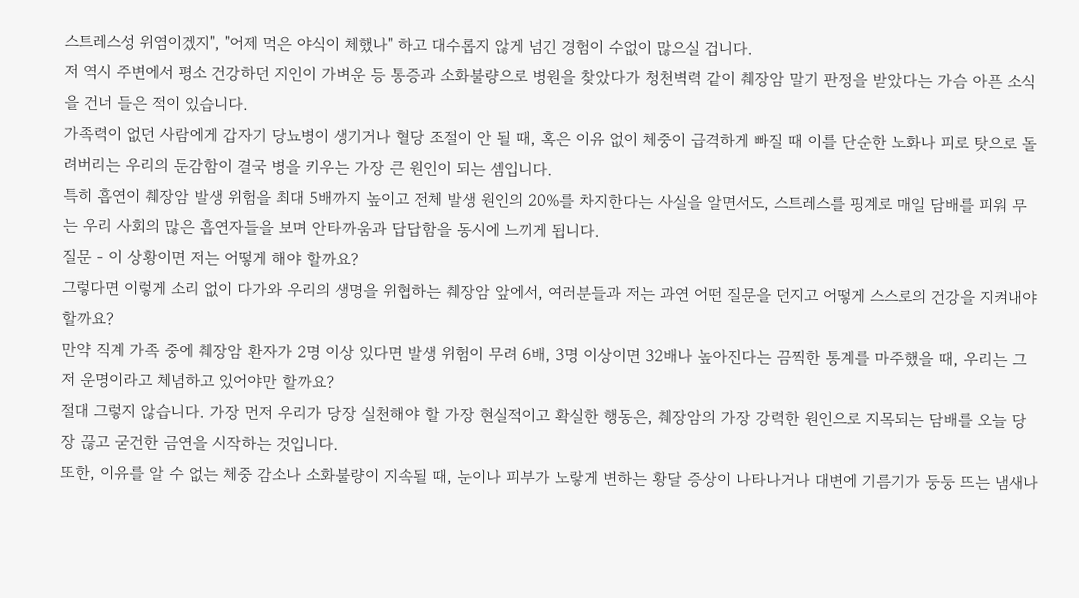스트레스성 위염이겠지", "어제 먹은 야식이 체했나" 하고 대수롭지 않게 넘긴 경험이 수없이 많으실 겁니다.
저 역시 주변에서 평소 건강하던 지인이 가벼운 등 통증과 소화불량으로 병원을 찾았다가 청천벽력 같이 췌장암 말기 판정을 받았다는 가슴 아픈 소식을 건너 들은 적이 있습니다.
가족력이 없던 사람에게 갑자기 당뇨병이 생기거나 혈당 조절이 안 될 때, 혹은 이유 없이 체중이 급격하게 빠질 때 이를 단순한 노화나 피로 탓으로 돌려버리는 우리의 둔감함이 결국 병을 키우는 가장 큰 원인이 되는 셈입니다.
특히 흡연이 췌장암 발생 위험을 최대 5배까지 높이고 전체 발생 원인의 20%를 차지한다는 사실을 알면서도, 스트레스를 핑계로 매일 담배를 피워 무는 우리 사회의 많은 흡연자들을 보며 안타까움과 답답함을 동시에 느끼게 됩니다.
질문 - 이 상황이면 저는 어떻게 해야 할까요?
그렇다면 이렇게 소리 없이 다가와 우리의 생명을 위협하는 췌장암 앞에서, 여러분들과 저는 과연 어떤 질문을 던지고 어떻게 스스로의 건강을 지켜내야 할까요?
만약 직계 가족 중에 췌장암 환자가 2명 이상 있다면 발생 위험이 무려 6배, 3명 이상이면 32배나 높아진다는 끔찍한 통계를 마주했을 때, 우리는 그저 운명이라고 체념하고 있어야만 할까요?
절대 그렇지 않습니다. 가장 먼저 우리가 당장 실천해야 할 가장 현실적이고 확실한 행동은, 췌장암의 가장 강력한 원인으로 지목되는 담배를 오늘 당장 끊고 굳건한 금연을 시작하는 것입니다.
또한, 이유를 알 수 없는 체중 감소나 소화불량이 지속될 때, 눈이나 피부가 노랗게 변하는 황달 증상이 나타나거나 대변에 기름기가 둥둥 뜨는 냄새나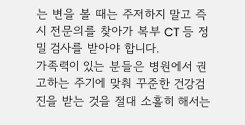는 변을 볼 때는 주저하지 말고 즉시 전문의를 찾아가 복부 CT 등 정밀 검사를 받아야 합니다.
가족력이 있는 분들은 병원에서 권고하는 주기에 맞춰 꾸준한 건강검진을 받는 것을 절대 소홀히 해서는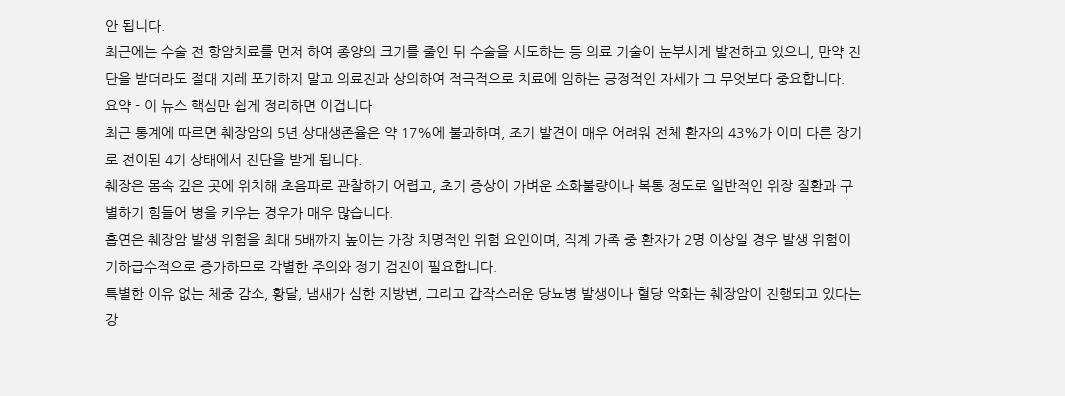안 됩니다.
최근에는 수술 전 항암치료를 먼저 하여 종양의 크기를 줄인 뒤 수술을 시도하는 등 의료 기술이 눈부시게 발전하고 있으니, 만약 진단을 받더라도 절대 지레 포기하지 말고 의료진과 상의하여 적극적으로 치료에 임하는 긍정적인 자세가 그 무엇보다 중요합니다.
요약 - 이 뉴스 핵심만 쉽게 정리하면 이겁니다
최근 통계에 따르면 췌장암의 5년 상대생존율은 약 17%에 불과하며, 조기 발견이 매우 어려워 전체 환자의 43%가 이미 다른 장기로 전이된 4기 상태에서 진단을 받게 됩니다.
췌장은 몸속 깊은 곳에 위치해 초음파로 관찰하기 어렵고, 초기 증상이 가벼운 소화불량이나 복통 정도로 일반적인 위장 질환과 구별하기 힘들어 병을 키우는 경우가 매우 많습니다.
흡연은 췌장암 발생 위험을 최대 5배까지 높이는 가장 치명적인 위험 요인이며, 직계 가족 중 환자가 2명 이상일 경우 발생 위험이 기하급수적으로 증가하므로 각별한 주의와 정기 검진이 필요합니다.
특별한 이유 없는 체중 감소, 황달, 냄새가 심한 지방변, 그리고 갑작스러운 당뇨병 발생이나 혈당 악화는 췌장암이 진행되고 있다는 강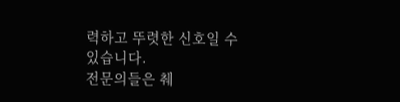력하고 뚜렷한 신호일 수 있습니다.
전문의들은 췌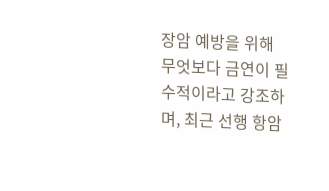장암 예방을 위해 무엇보다 금연이 필수적이라고 강조하며, 최근 선행 항암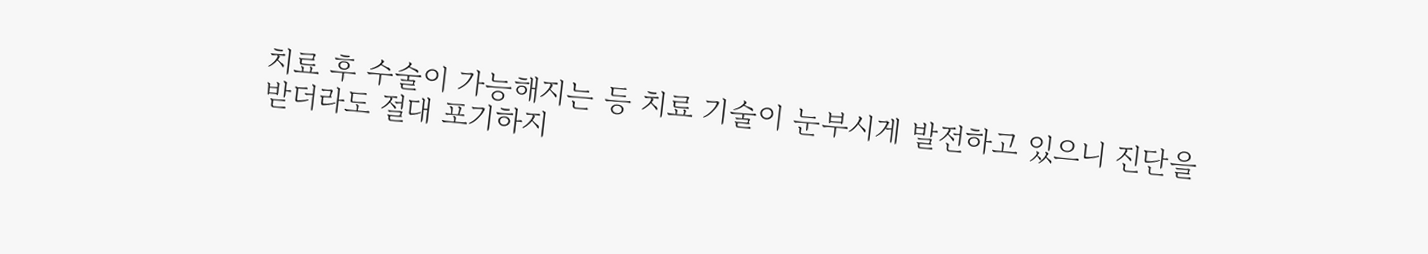치료 후 수술이 가능해지는 등 치료 기술이 눈부시게 발전하고 있으니 진단을 받더라도 절대 포기하지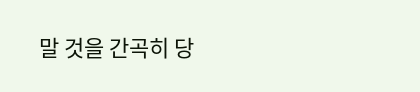말 것을 간곡히 당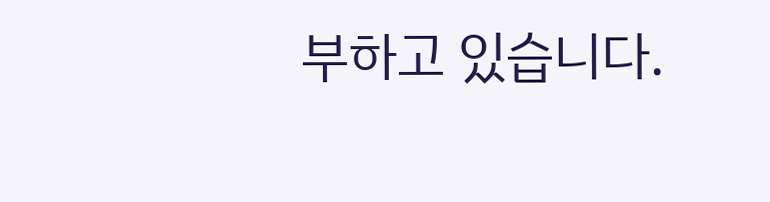부하고 있습니다.